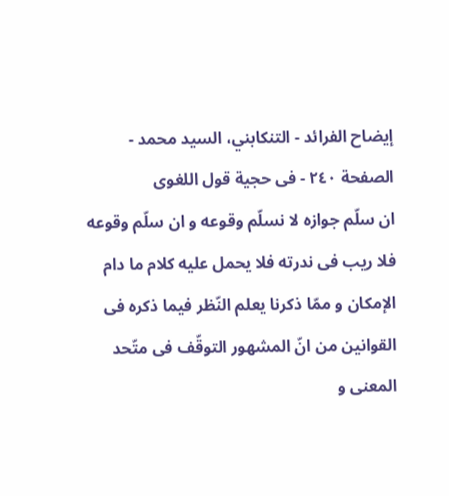إيضاح الفرائد - التنكابني، السيد محمد - الصفحة ٢٤٠ - فى حجية قول اللغوى
ان سلّم جوازه لا نسلّم وقوعه و ان سلّم وقوعه فلا ريب فى ندرته فلا يحمل عليه كلام ما دام الإمكان و ممّا ذكرنا يعلم النّظر فيما ذكره فى القوانين من انّ المشهور التوقّف فى متّحد المعنى و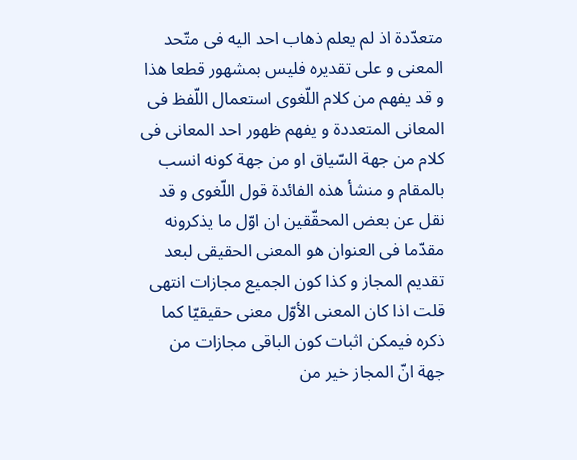متعدّدة اذ لم يعلم ذهاب احد اليه فى متّحد المعنى و على تقديره فليس بمشهور قطعا هذا و قد يفهم من كلام اللّغوى استعمال اللّفظ فى المعانى المتعددة و يفهم ظهور احد المعانى فى كلام من جهة السّياق او من جهة كونه انسب بالمقام و منشأ هذه الفائدة قول اللّغوى و قد نقل عن بعض المحقّقين ان اوّل ما يذكرونه مقدّما فى العنوان هو المعنى الحقيقى لبعد تقديم المجاز و كذا كون الجميع مجازات انتهى قلت اذا كان المعنى الأوّل معنى حقيقيّا كما ذكره فيمكن اثبات كون الباقى مجازات من جهة انّ المجاز خير من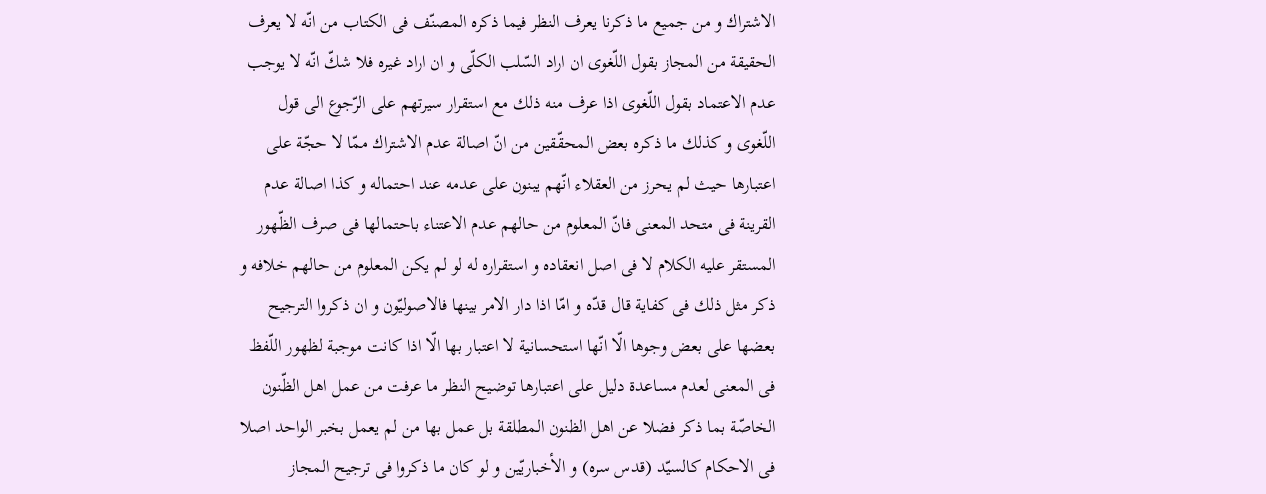الاشتراك و من جميع ما ذكرنا يعرف النظر فيما ذكره المصنّف فى الكتاب من انّه لا يعرف الحقيقة من المجاز بقول اللّغوى ان اراد السّلب الكلّى و ان اراد غيره فلا شكّ انّه لا يوجب عدم الاعتماد بقول اللّغوى اذا عرف منه ذلك مع استقرار سيرتهم على الرّجوع الى قول اللّغوى و كذلك ما ذكره بعض المحقّقين من انّ اصالة عدم الاشتراك ممّا لا حجّة على اعتبارها حيث لم يحرز من العقلاء انّهم يبنون على عدمه عند احتماله و كذا اصالة عدم القرينة فى متحد المعنى فانّ المعلوم من حالهم عدم الاعتناء باحتمالها فى صرف الظّهور المستقر عليه الكلام لا فى اصل انعقاده و استقراره له لو لم يكن المعلوم من حالهم خلافه و ذكر مثل ذلك فى كفاية قال قدّه و امّا اذا دار الامر بينها فالاصوليّون و ان ذكروا الترجيح بعضها على بعض وجوها الّا انّها استحسانية لا اعتبار بها الّا اذا كانت موجبة لظهور اللّفظ فى المعنى لعدم مساعدة دليل على اعتبارها توضيح النظر ما عرفت من عمل اهل الظّنون الخاصّة بما ذكر فضلا عن اهل الظنون المطلقة بل عمل بها من لم يعمل بخبر الواحد اصلا فى الاحكام كالسيّد (قدس سره) و الأخباريّين و لو كان ما ذكروا فى ترجيح المجاز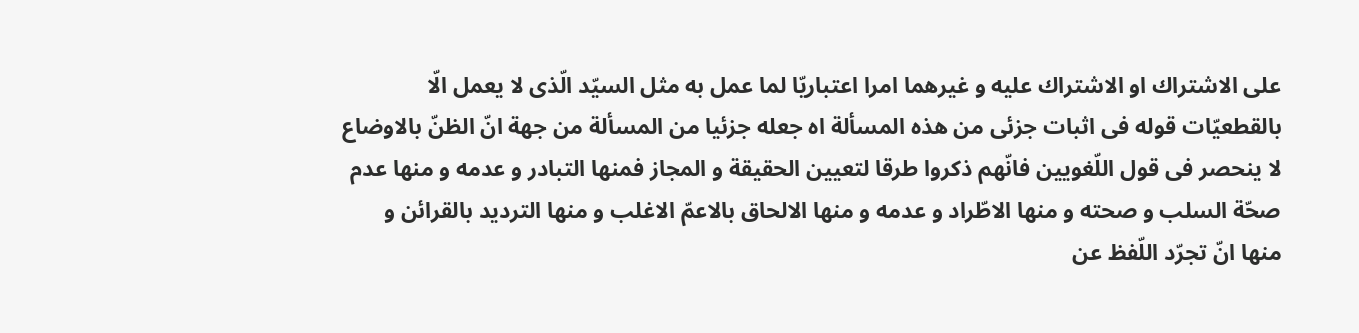على الاشتراك او الاشتراك عليه و غيرهما امرا اعتباريّا لما عمل به مثل السيّد الّذى لا يعمل الّا بالقطعيّات قوله فى اثبات جزئى من هذه المسألة اه جعله جزئيا من المسألة من جهة انّ الظنّ بالاوضاع لا ينحصر فى قول اللّغويين فانّهم ذكروا طرقا لتعيين الحقيقة و المجاز فمنها التبادر و عدمه و منها عدم صحّة السلب و صحته و منها الاطّراد و عدمه و منها الالحاق بالاعمّ الاغلب و منها الترديد بالقرائن و منها انّ تجرّد اللّفظ عن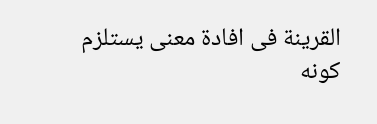القرينة فى افادة معنى يستلزم كونه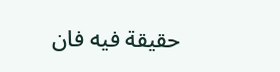حقيقة فيه فان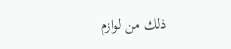ذلك من لوازم